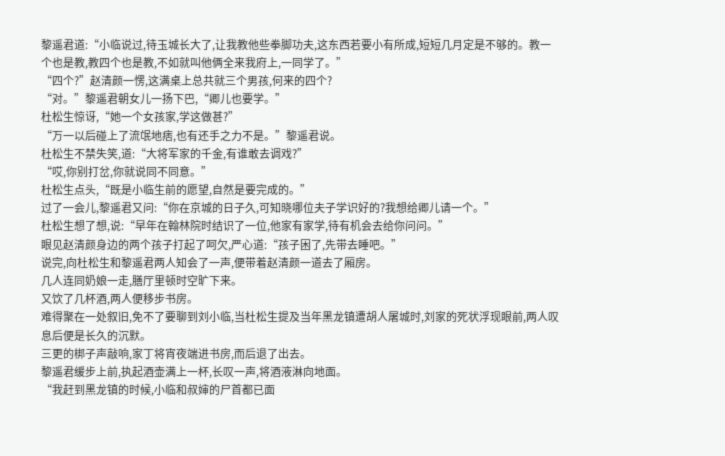黎遥君道:“小临说过,待玉城长大了,让我教他些拳脚功夫,这东西若要小有所成,短短几月定是不够的。教一个也是教,教四个也是教,不如就叫他俩全来我府上,一同学了。”
“四个?”赵清颜一愣,这满桌上总共就三个男孩,何来的四个?
“对。”黎遥君朝女儿一扬下巴,“卿儿也要学。”
杜松生惊讶,“她一个女孩家,学这做甚?”
“万一以后碰上了流氓地痞,也有还手之力不是。”黎遥君说。
杜松生不禁失笑,道:“大将军家的千金,有谁敢去调戏?”
“哎,你别打岔,你就说同不同意。”
杜松生点头,“既是小临生前的愿望,自然是要完成的。”
过了一会儿,黎遥君又问:“你在京城的日子久,可知晓哪位夫子学识好的?我想给卿儿请一个。”
杜松生想了想,说:“早年在翰林院时结识了一位,他家有家学,待有机会去给你问问。”
眼见赵清颜身边的两个孩子打起了呵欠,严心道:“孩子困了,先带去睡吧。”
说完,向杜松生和黎遥君两人知会了一声,便带着赵清颜一道去了厢房。
几人连同奶娘一走,膳厅里顿时空旷下来。
又饮了几杯酒,两人便移步书房。
难得聚在一处叙旧,免不了要聊到刘小临,当杜松生提及当年黑龙镇遭胡人屠城时,刘家的死状浮现眼前,两人叹息后便是长久的沉默。
三更的梆子声敲响,家丁将宵夜端进书房,而后退了出去。
黎遥君缓步上前,执起酒壶满上一杯,长叹一声,将酒液淋向地面。
“我赶到黑龙镇的时候,小临和叔婶的尸首都已面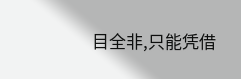目全非,只能凭借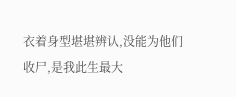衣着身型堪堪辨认,没能为他们收尸,是我此生最大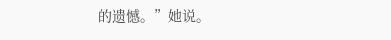的遗憾。”她说。